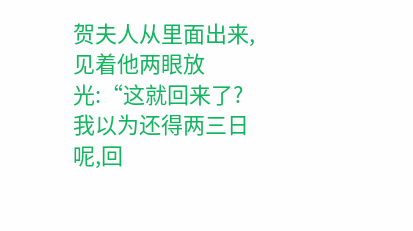贺夫人从里面出来,见着他两眼放光:“这就回来了?我以为还得两三日呢,回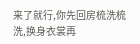来了就行,你先回房梳洗梳洗,换身衣裳再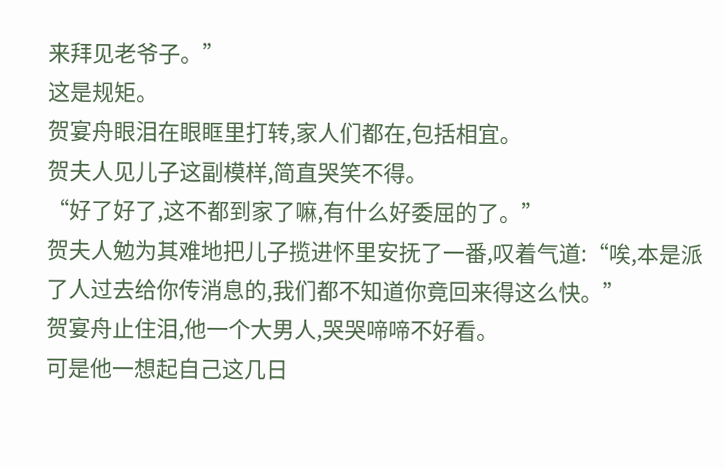来拜见老爷子。”
这是规矩。
贺宴舟眼泪在眼眶里打转,家人们都在,包括相宜。
贺夫人见儿子这副模样,简直哭笑不得。
“好了好了,这不都到家了嘛,有什么好委屈的了。”
贺夫人勉为其难地把儿子揽进怀里安抚了一番,叹着气道:“唉,本是派了人过去给你传消息的,我们都不知道你竟回来得这么快。”
贺宴舟止住泪,他一个大男人,哭哭啼啼不好看。
可是他一想起自己这几日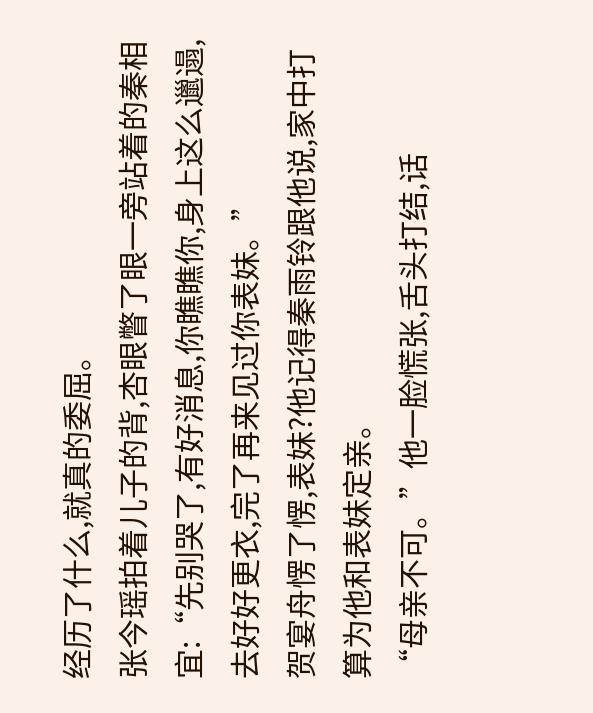经历了什么,就真的委屈。
张今瑶拍着儿子的背,杏眼瞥了眼一旁站着的秦相宜:“先别哭了,有好消息,你瞧瞧你,身上这么邋遢,去好好更衣,完了再来见过你表妹。”
贺宴舟愣了愣,表妹?他记得秦雨铃跟他说,家中打算为他和表妹定亲。
“母亲不可。”他一脸慌张,舌头打结,话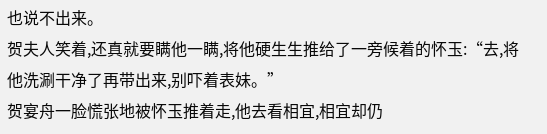也说不出来。
贺夫人笑着,还真就要瞒他一瞒,将他硬生生推给了一旁候着的怀玉:“去,将他洗涮干净了再带出来,别吓着表妹。”
贺宴舟一脸慌张地被怀玉推着走,他去看相宜,相宜却仍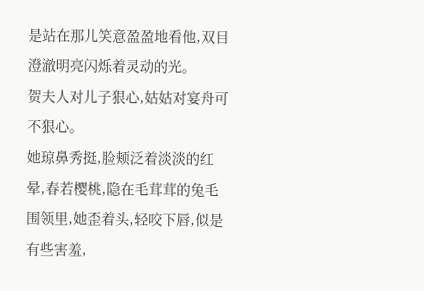是站在那儿笑意盈盈地看他,双目澄澈明亮闪烁着灵动的光。
贺夫人对儿子狠心,姑姑对宴舟可不狠心。
她琼鼻秀挺,脸颊泛着淡淡的红晕,春若樱桃,隐在毛茸茸的兔毛围领里,她歪着头,轻咬下唇,似是有些害羞,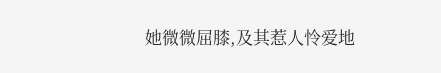她微微屈膝,及其惹人怜爱地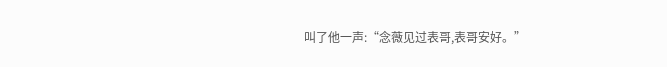叫了他一声:“念薇见过表哥,表哥安好。”